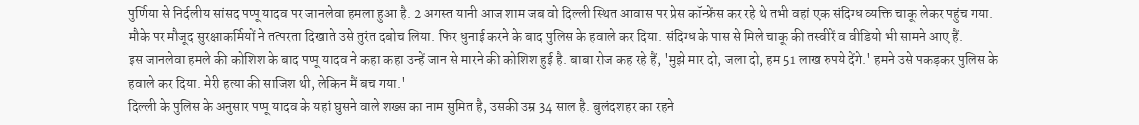पुर्णिया से निर्दलीय सांसद पप्पू यादव पर जानलेवा हमला हुआ है. 2 अगस्त यानी आज शाम जब वो दिल्ली स्थित आवास पर प्रेस कॉन्फ्रेंस कर रहे थे तभी वहां एक संदिग्ध व्यक्ति चाकू लेकर पहुंच गया.
मौके पर मौजूद सुरक्षाकर्मियों ने तत्परता दिखाते उसे तुरंत दबोच लिया. फिर धुनाई करने के बाद पुलिस के हवाले कर दिया. संदिग्ध के पास से मिले चाकू की तस्वीरें व वीडियो भी सामने आए हैं.
इस जानलेवा हमले की कोशिश के बाद पप्पू यादव ने कहा कहा उन्हें जान से मारने की कोशिश हुई है. बाबा रोज कह रहे हैं, 'मुझे मार दो, जला दो, हम 51 लाख रुपये देंगे.' हमने उसे पकड़कर पुलिस के हवाले कर दिया. मेरी हत्या की साजिश थी, लेकिन मैं बच गया.'
दिल्ली के पुलिस के अनुसार पप्पू यादव के यहां घुसने वाले शख्स का नाम सुमित है, उसकी उम्र 34 साल है. बुलंदशहर का रहने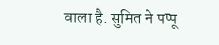वाला है. सुमित ने पप्पू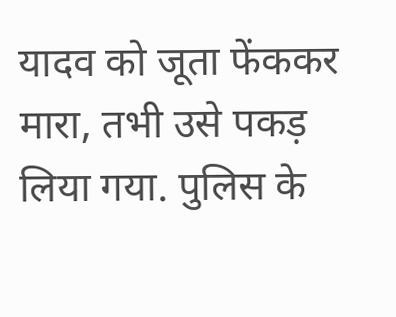यादव को जूता फेंककर मारा, तभी उसे पकड़ लिया गया. पुलिस के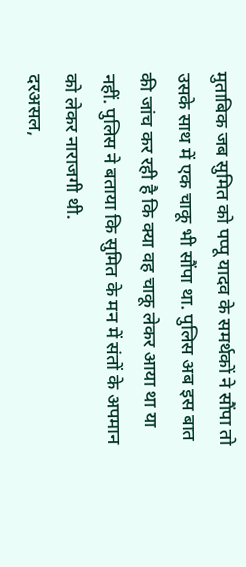मुताबिक जब सुमित को पप्पू यादव के समर्थकों ने सौंपा तो उसके साथ में एक चाकू भी सौंपा था. पुलिस अब इस बात की जांच कर रही है कि क्या वह चाकू लेकर आया था या नहीं. पुलिस ने बताया कि सुमित के मन में संतों के अपमान को लेकर नाराजगी थी.
दरअसल,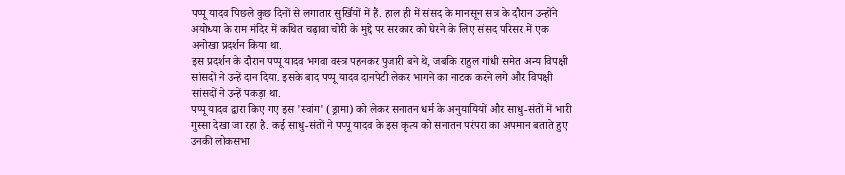पप्पू यादव पिछले कुछ दिनों से लगातार सुर्खियों में हैं. हाल ही में संसद के मानसून सत्र के दौरान उन्होंने अयोध्या के राम मंदिर में कथित चढ़ावा चोरी के मुद्दे पर सरकार को घेरने के लिए संसद परिसर में एक अनोखा प्रदर्शन किया था.
इस प्रदर्शन के दौरान पप्पू यादव भगवा वस्त्र पहनकर पुजारी बने थे, जबकि राहुल गांधी समेत अन्य विपक्षी सांसदों ने उन्हें दान दिया. इसके बाद पप्पू यादव दानपेटी लेकर भागने का नाटक करने लगे और विपक्षी सांसदों ने उन्हें पकड़ा था.
पप्पू यादव द्वारा किए गए इस 'स्वांग' (ड्रामा) को लेकर सनातन धर्म के अनुयायियों और साधु-संतों में भारी गुस्सा देखा जा रहा है. कई साधु-संतों ने पप्पू यादव के इस कृत्य को सनातन परंपरा का अपमान बताते हुए उनकी लोकसभा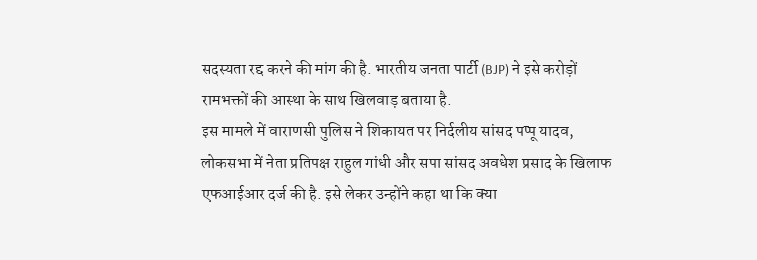सदस्यता रद्द करने की मांग की है. भारतीय जनता पार्टी (BJP) ने इसे करोड़ों रामभक्तों की आस्था के साथ खिलवाड़ बताया है.
इस मामले में वाराणसी पुलिस ने शिकायत पर निर्दलीय सांसद पप्पू यादव, लोकसभा में नेता प्रतिपक्ष राहुल गांधी और सपा सांसद अवधेश प्रसाद के खिलाफ एफआईआर दर्ज की है. इसे लेकर उन्होंने कहा था कि क्या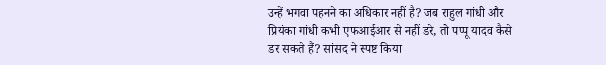उन्हें भगवा पहनने का अधिकार नहीं है? जब राहुल गांधी और प्रियंका गांधी कभी एफआईआर से नहीं डरे, तो पप्पू यादव कैसे डर सकते हैं? सांसद ने स्पष्ट किया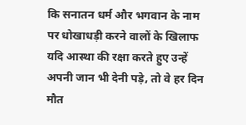कि सनातन धर्म और भगवान के नाम पर धोखाधड़ी करने वालों के खिलाफ यदि आस्था की रक्षा करते हुए उन्हें अपनी जान भी देनी पड़े, तो वे हर दिन मौत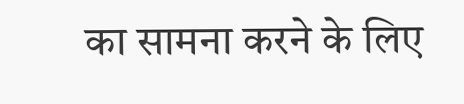का सामना करने के लिए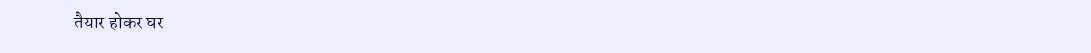तैयार होकर घर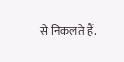से निकलते हैं.